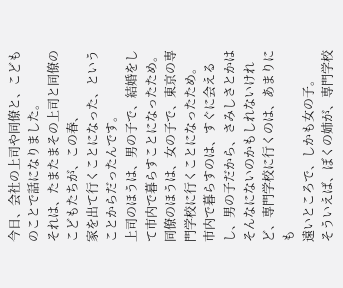今日、会社の上司や同僚と、こどものことで話になりました。
それは、たまたまその上司と同僚のこどもたちが、この春、
家を出て行くことになった、ということからだったんです。
上司のほうは、男の子で、結婚をして市内で暮らすことになったため。
同僚のほうは、女の子で、東京の専門学校に行くことになったため。
市内で暮らすのは、すぐに会えるし、男の子だから、さみしさとかは
そんなにないのかもしれないけれど、専門学校に行くのは、あまりにも
遠いところで、しかも女の子。
そういえば、ぼくの姉が、専門学校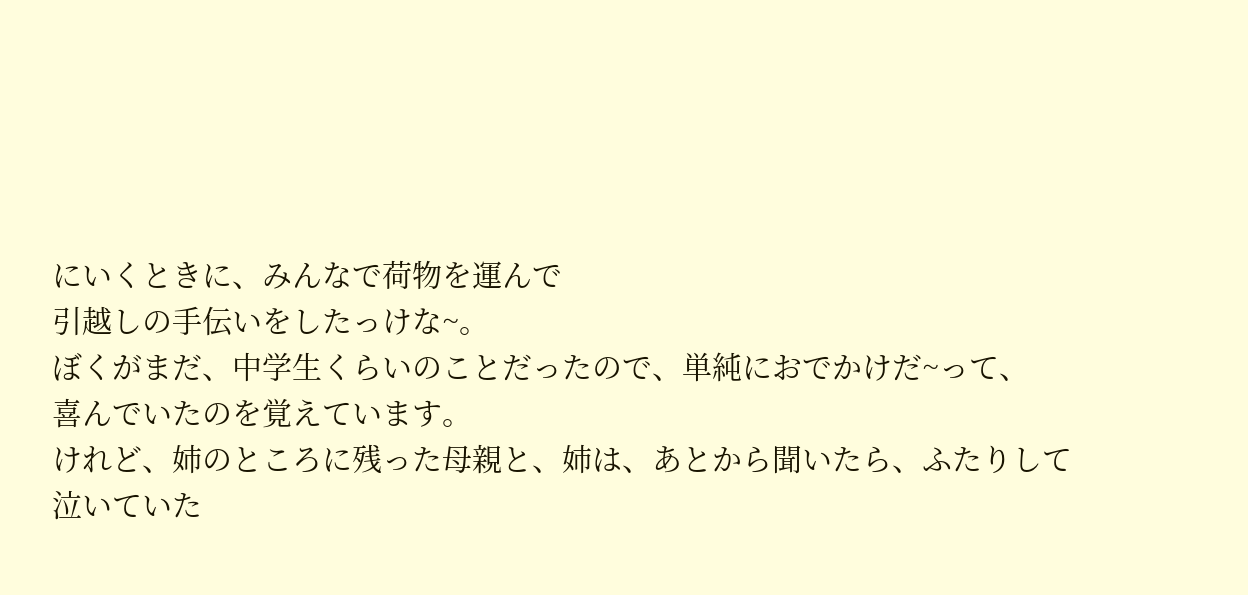にいくときに、みんなで荷物を運んで
引越しの手伝いをしたっけな~。
ぼくがまだ、中学生くらいのことだったので、単純におでかけだ~って、
喜んでいたのを覚えています。
けれど、姉のところに残った母親と、姉は、あとから聞いたら、ふたりして
泣いていた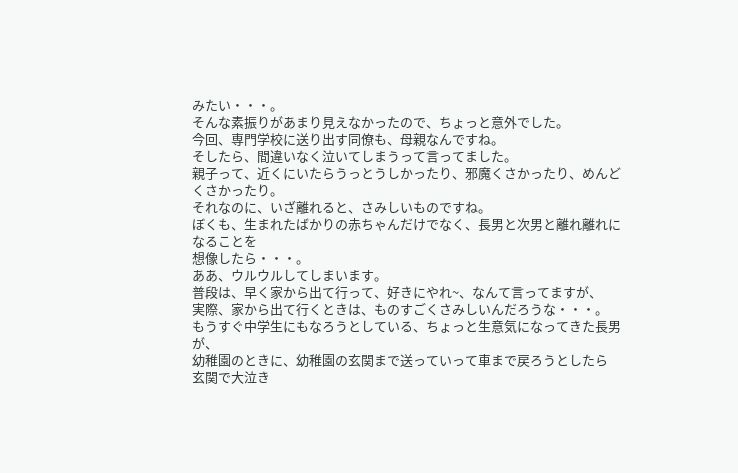みたい・・・。
そんな素振りがあまり見えなかったので、ちょっと意外でした。
今回、専門学校に送り出す同僚も、母親なんですね。
そしたら、間違いなく泣いてしまうって言ってました。
親子って、近くにいたらうっとうしかったり、邪魔くさかったり、めんどくさかったり。
それなのに、いざ離れると、さみしいものですね。
ぼくも、生まれたばかりの赤ちゃんだけでなく、長男と次男と離れ離れになることを
想像したら・・・。
ああ、ウルウルしてしまいます。
普段は、早く家から出て行って、好きにやれ~、なんて言ってますが、
実際、家から出て行くときは、ものすごくさみしいんだろうな・・・。
もうすぐ中学生にもなろうとしている、ちょっと生意気になってきた長男が、
幼稚園のときに、幼稚園の玄関まで送っていって車まで戻ろうとしたら
玄関で大泣き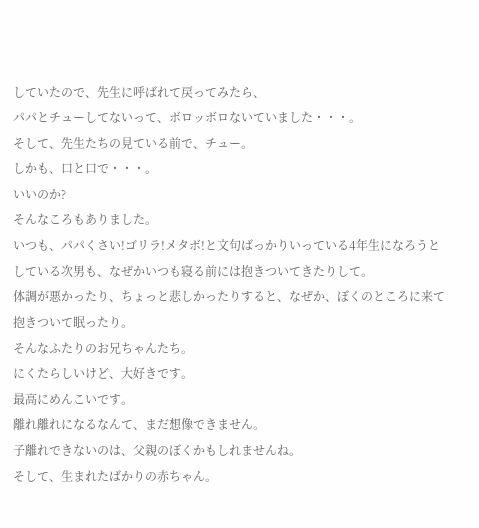していたので、先生に呼ばれて戻ってみたら、
パパとチューしてないって、ボロッボロないていました・・・。
そして、先生たちの見ている前で、チュー。
しかも、口と口で・・・。
いいのか?
そんなころもありました。
いつも、パパくさい!ゴリラ!メタボ!と文句ばっかりいっている4年生になろうと
している次男も、なぜかいつも寝る前には抱きついてきたりして。
体調が悪かったり、ちょっと悲しかったりすると、なぜか、ぼくのところに来て
抱きついて眠ったり。
そんなふたりのお兄ちゃんたち。
にくたらしいけど、大好きです。
最高にめんこいです。
離れ離れになるなんて、まだ想像できません。
子離れできないのは、父親のぼくかもしれませんね。
そして、生まれたばかりの赤ちゃん。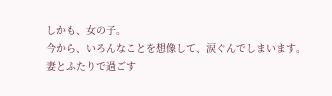しかも、女の子。
今から、いろんなことを想像して、涙ぐんでしまいます。
妻とふたりで過ごす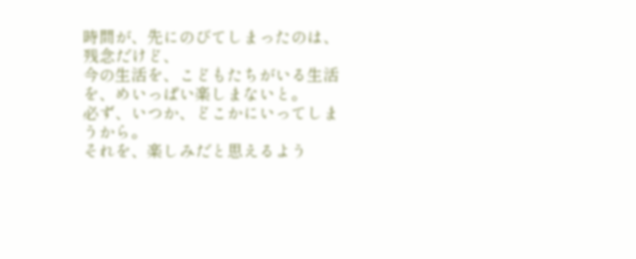時間が、先にのびてしまったのは、残念だけど、
今の生活を、こどもたちがいる生活を、めいっぱい楽しまないと。
必ず、いつか、どこかにいってしまうから。
それを、楽しみだと思えるよう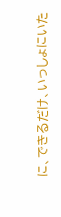に、できるだけ、いっしょにいた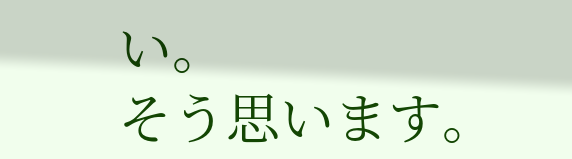い。
そう思います。